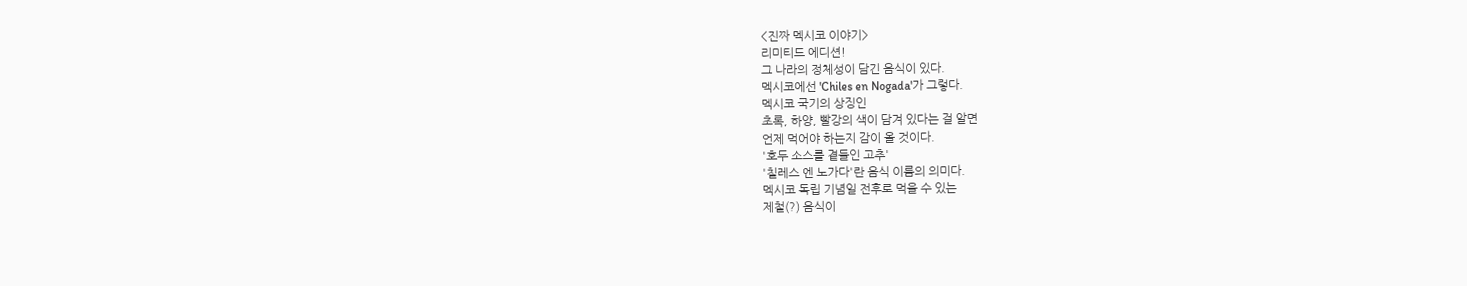<진짜 멕시코 이야기>
리미티드 에디션!
그 나라의 정체성이 담긴 음식이 있다.
멕시코에선 'Chiles en Nogada'가 그렇다.
멕시코 국기의 상징인
초록, 하양, 빨강의 색이 담겨 있다는 걸 알면
언제 먹어야 하는지 감이 올 것이다.
'호두 소스를 곁들인 고추'
'칠레스 엔 노가다'란 음식 이름의 의미다.
멕시코 독립 기념일 전후로 먹을 수 있는
제철(?) 음식이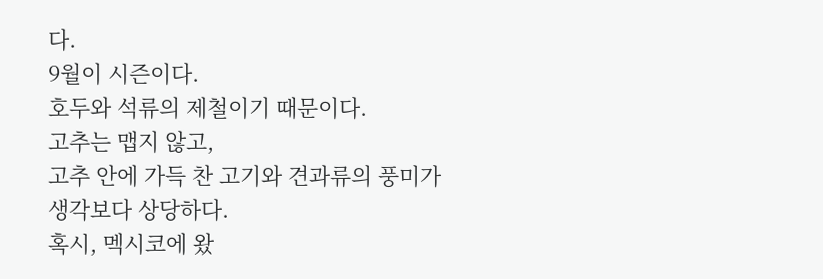다.
9월이 시즌이다.
호두와 석류의 제철이기 때문이다.
고추는 맵지 않고,
고추 안에 가득 찬 고기와 견과류의 풍미가
생각보다 상당하다.
혹시, 멕시코에 왔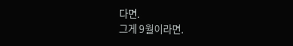다면.
그게 9월이라면.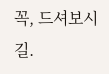꼭, 드셔보시길.